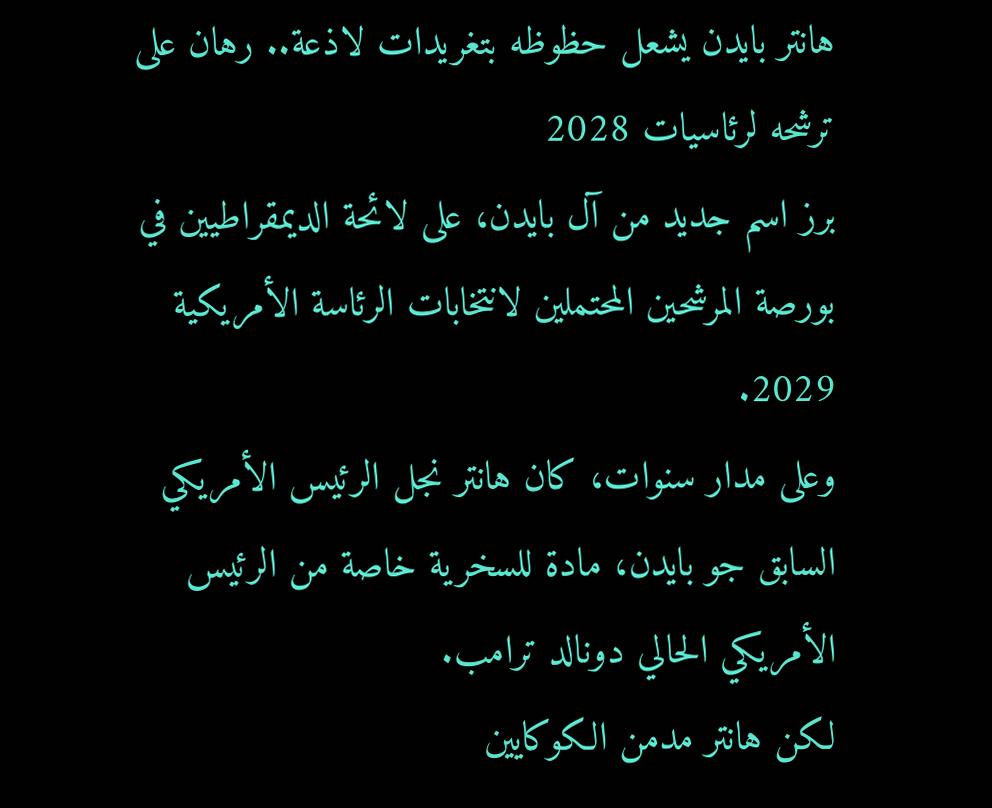هانتر بايدن يشعل حظوظه بتغريدات لاذعة.. رهان على ترشحه لرئاسيات 2028
برز اسم جديد من آل بايدن، على لائحة الديمقراطيين في بورصة المرشحين المحتملين لانتخابات الرئاسة الأمريكية 2029.
وعلى مدار سنوات، كان هانتر نجل الرئيس الأمريكي السابق جو بايدن، مادة للسخرية خاصة من الرئيس الأمريكي الحالي دونالد ترامب.
لكن هانتر مدمن الكوكايين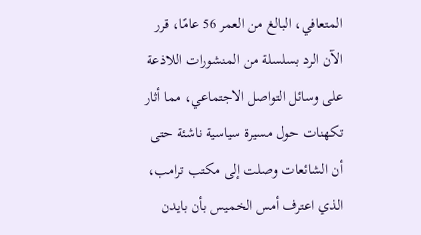المتعافي، البالغ من العمر 56 عامًا، قرر الآن الرد بسلسلة من المنشورات اللاذعة على وسائل التواصل الاجتماعي، مما أثار تكهنات حول مسيرة سياسية ناشئة حتى أن الشائعات وصلت إلى مكتب ترامب، الذي اعترف أمس الخميس بأن بايدن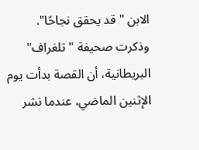الابن "قد يحقق نجاحًا".
وذكرت صحيفة "تلغراف" البريطانية، أن القصة بدأت يوم الإثنين الماضي، عندما نشر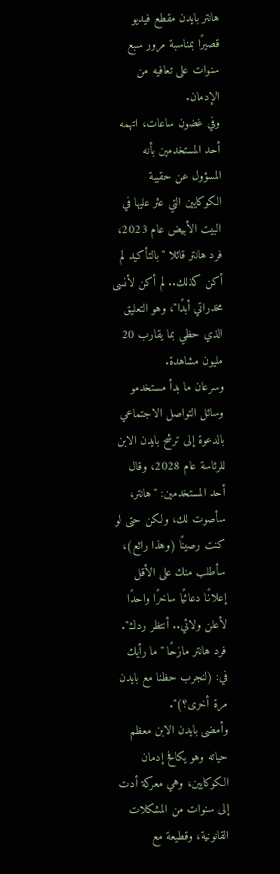هانتر بايدن مقطع فيديو قصيرًا بمناسبة مرور سبع سنوات على تعافيه من الإدمان.
وفي غضون ساعات، اتهمه أحد المستخدمين بأنه المسؤول عن حقيبة الكوكايين التي عثر عليها في البيت الأبيض عام 2023، فرد هانتر قائلا "بالتأكيد لم أكن كذلك.. لم أكن لأنسى مخدراتي أبدًا"، وهو التعليق الذي حظي بما يقارب 20 مليون مشاهدة.
وسرعان ما بدأ مستخدمو وسائل التواصل الاجتماعي بالدعوة إلى ترشح بايدن الابن للرئاسة عام 2028، وقال أحد المستخدمين: "هانتر، سأصوت لك، ولكن حتى لو كنت رصينًا (وهذا رائع)، سأطلب منك على الأقل إعلانًا دعائيًا ساخرًا واحدًا لأعلن ولائي.. أنتظر ردك".
فرد هانتر مازحًا "ما رأيك في: (لنجرب حظنا مع بايدن مرة أخرى؟)".
وأمضى بايدن الابن معظم حياته وهو يكافح إدمان الكوكايين، وهي معركة أدت إلى سنوات من المشكلات القانونية، وقطيعة مع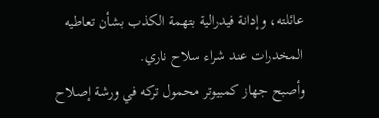عائلته، وإدانة فيدرالية بتهمة الكذب بشأن تعاطيه المخدرات عند شراء سلاح ناري.
وأصبح جهاز كمبيوتر محمول تركه في ورشة إصلاح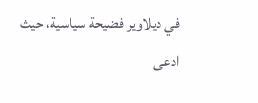في ديلاوير فضيحة سياسية، حيث ادعى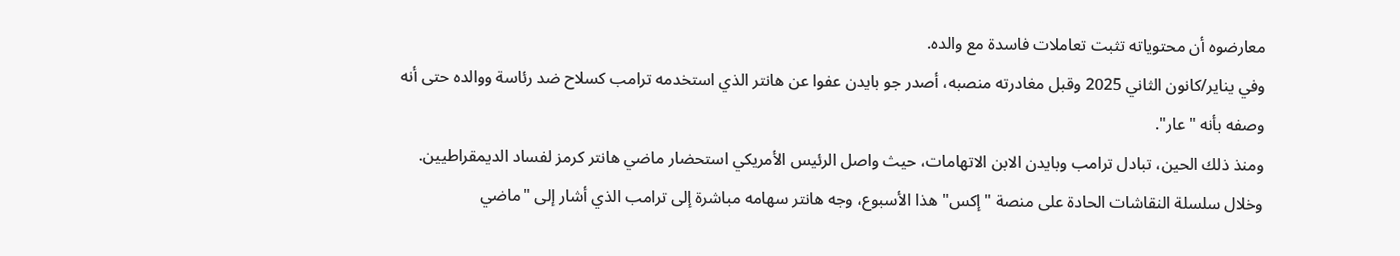معارضوه أن محتوياته تثبت تعاملات فاسدة مع والده.
وفي يناير/كانون الثاني 2025 وقبل مغادرته منصبه، أصدر جو بايدن عفوا عن هانتر الذي استخدمه ترامب كسلاح ضد رئاسة ووالده حتى أنه وصفه بأنه "عار".
ومنذ ذلك الحين، تبادل ترامب وبايدن الابن الاتهامات، حيث واصل الرئيس الأمريكي استحضار ماضي هانتر كرمز لفساد الديمقراطيين.
وخلال سلسلة النقاشات الحادة على منصة "إكس" هذا الأسبوع، وجه هانتر سهامه مباشرة إلى ترامب الذي أشار إلى "ماضي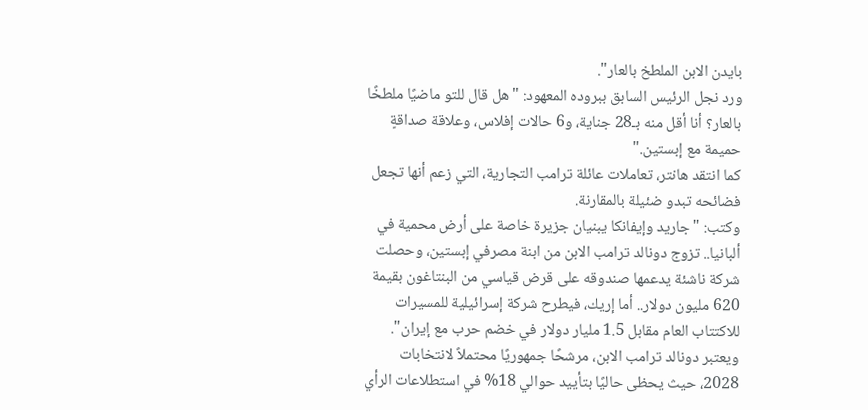بايدن الابن الملطخ بالعار".
ورد نجل الرئيس السابق ببروده المعهود: "هل قال للتو ماضيًا ملطخًا بالعار؟ أنا أقل منه بـ28 جناية، و6 حالات إفلاس، وعلاقة صداقةٍ حميمة مع إبستين."
كما انتقد هانتر، تعاملات عائلة ترامب التجارية، التي زعم أنها تجعل فضائحه تبدو ضئيلة بالمقارنة.
وكتب: "جاريد وإيفانكا يبنيان جزيرة خاصة على أرض محمية في ألبانيا.. تزوج دونالد ترامب الابن من ابنة مصرفي إبستين، وحصلت شركة ناشئة يدعمها صندوقه على قرض قياسي من البنتاغون بقيمة 620 مليون دولار.. أما إريك، فيطرح شركة إسرائيلية للمسيرات للاكتتاب العام مقابل 1.5 مليار دولار في خضم حرب مع إيران".
ويعتبر دونالد ترامب الابن، مرشحًا جمهوريًا محتملاً لانتخابات 2028، حيث يحظى حاليًا بتأييد حوالي 18% في استطلاعات الرأي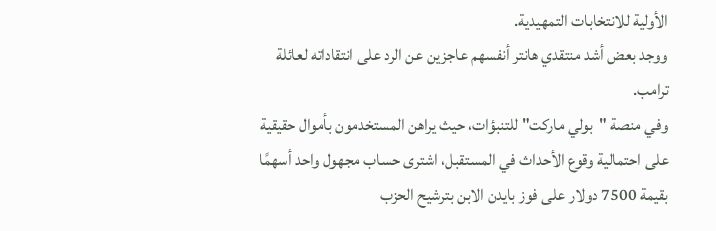الأولية للانتخابات التمهيدية.
ووجد بعض أشد منتقدي هانتر أنفسهم عاجزين عن الرد على انتقاداته لعائلة ترامب.
وفي منصة "بولي ماركت" للتنبؤات، حيث يراهن المستخدمون بأموال حقيقية على احتمالية وقوع الأحداث في المستقبل، اشترى حساب مجهول واحد أسهمًا بقيمة 7500 دولار على فوز بايدن الابن بترشيح الحزب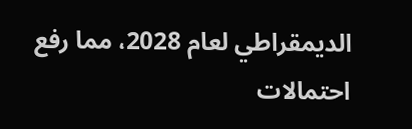الديمقراطي لعام 2028، مما رفع احتمالات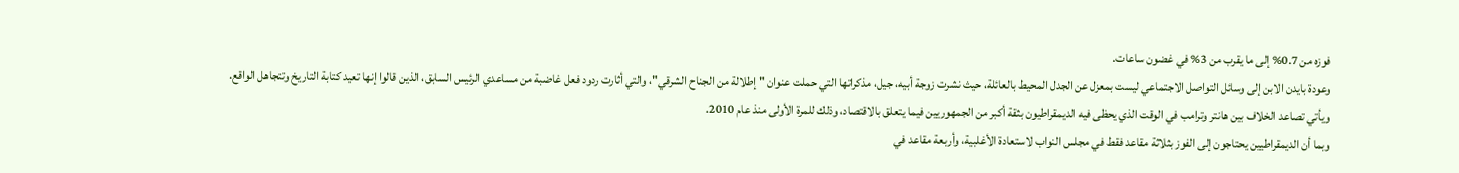فوزه من 0.7% إلى ما يقرب من 3% في غضون ساعات.
وعودة بايدن الابن إلى وسائل التواصل الاجتماعي ليست بمعزل عن الجدل المحيط بالعائلة، حيث نشرت زوجة أبيه، جيل، مذكراتها التي حملت عنوان "إطلالة من الجناح الشرقي"، والتي أثارت ردود فعل غاضبة من مساعدي الرئيس السابق، الذين قالوا إنها تعيد كتابة التاريخ وتتجاهل الواقع.
ويأتي تصاعد الخلاف بين هانتر وترامب في الوقت الذي يحظى فيه الديمقراطيون بثقة أكبر من الجمهوريين فيما يتعلق بالاقتصاد، وذلك للمرة الأولى منذ عام 2010.
وبما أن الديمقراطيين يحتاجون إلى الفوز بثلاثة مقاعد فقط في مجلس النواب لاستعادة الأغلبية، وأربعة مقاعد في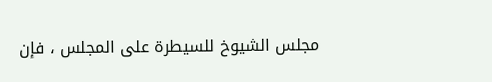مجلس الشيوخ للسيطرة على المجلس ، فإن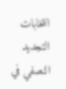انتخابات التجديد النصفي في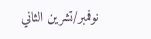نوفمبر/تشرين الثاني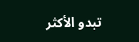تبدو الأكثر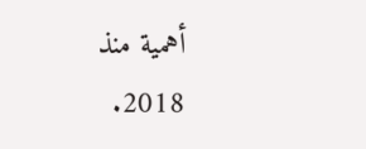أهمية منذ 2018.